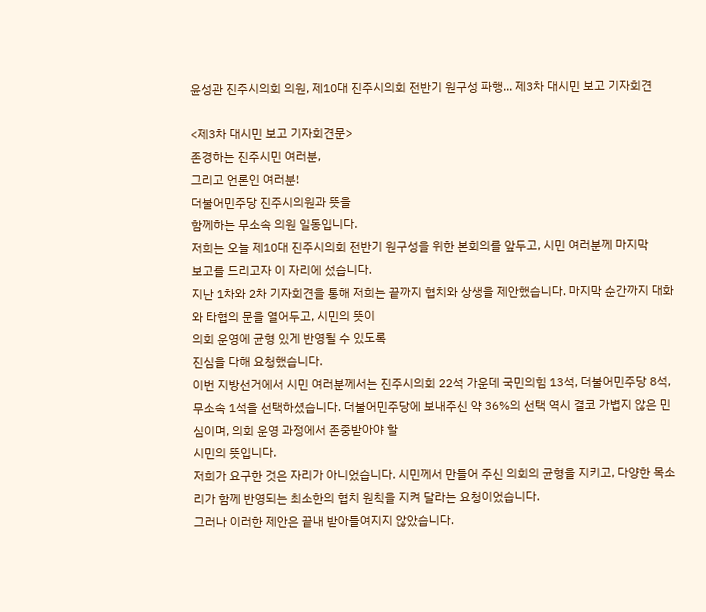윤성관 진주시의회 의원, 제10대 진주시의회 전반기 원구성 파행... 제3차 대시민 보고 기자회견

<제3차 대시민 보고 기자회견문>
존경하는 진주시민 여러분,
그리고 언론인 여러분!
더불어민주당 진주시의원과 뜻을
함께하는 무소속 의원 일동입니다.
저희는 오늘 제10대 진주시의회 전반기 원구성을 위한 본회의를 앞두고, 시민 여러분께 마지막
보고를 드리고자 이 자리에 섰습니다.
지난 1차와 2차 기자회견을 통해 저희는 끝까지 협치와 상생을 제안했습니다. 마지막 순간까지 대화와 타협의 문을 열어두고, 시민의 뜻이
의회 운영에 균형 있게 반영될 수 있도록
진심을 다해 요청했습니다.
이번 지방선거에서 시민 여러분께서는 진주시의회 22석 가운데 국민의힘 13석, 더불어민주당 8석, 무소속 1석을 선택하셨습니다. 더불어민주당에 보내주신 약 36%의 선택 역시 결코 가볍지 않은 민심이며, 의회 운영 과정에서 존중받아야 할
시민의 뜻입니다.
저희가 요구한 것은 자리가 아니었습니다. 시민께서 만들어 주신 의회의 균형을 지키고, 다양한 목소리가 함께 반영되는 최소한의 협치 원칙을 지켜 달라는 요청이었습니다.
그러나 이러한 제안은 끝내 받아들여지지 않았습니다.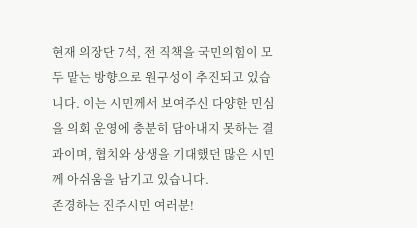현재 의장단 7석, 전 직책을 국민의힘이 모두 맡는 방향으로 원구성이 추진되고 있습니다. 이는 시민께서 보여주신 다양한 민심을 의회 운영에 충분히 담아내지 못하는 결과이며, 협치와 상생을 기대했던 많은 시민께 아쉬움을 남기고 있습니다.
존경하는 진주시민 여러분!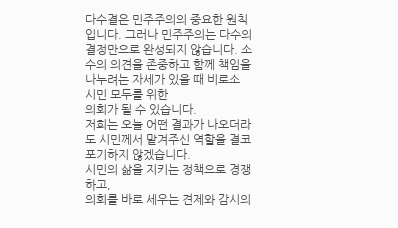다수결은 민주주의의 중요한 원칙입니다. 그러나 민주주의는 다수의 결정만으로 완성되지 않습니다. 소수의 의견을 존중하고 함께 책임을 나누려는 자세가 있을 때 비로소 시민 모두를 위한
의회가 될 수 있습니다.
저희는 오늘 어떤 결과가 나오더라도 시민께서 맡겨주신 역할을 결코 포기하지 않겠습니다.
시민의 삶을 지키는 정책으로 경쟁하고,
의회를 바로 세우는 견제와 감시의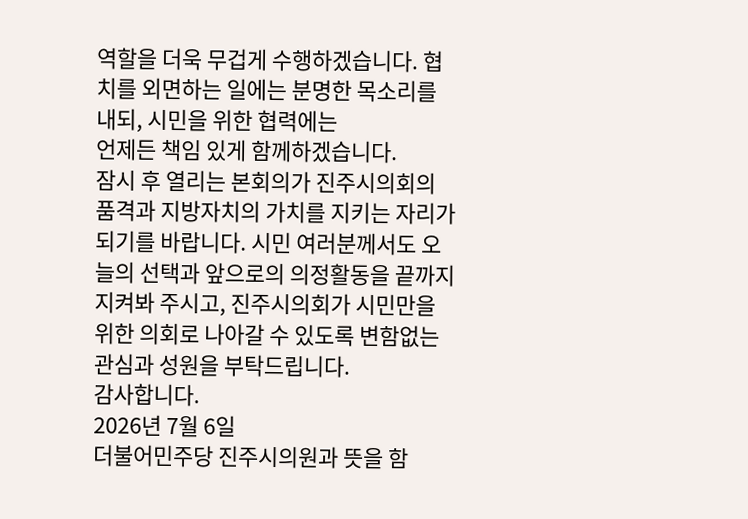역할을 더욱 무겁게 수행하겠습니다. 협치를 외면하는 일에는 분명한 목소리를 내되, 시민을 위한 협력에는
언제든 책임 있게 함께하겠습니다.
잠시 후 열리는 본회의가 진주시의회의 품격과 지방자치의 가치를 지키는 자리가 되기를 바랍니다. 시민 여러분께서도 오늘의 선택과 앞으로의 의정활동을 끝까지 지켜봐 주시고, 진주시의회가 시민만을 위한 의회로 나아갈 수 있도록 변함없는 관심과 성원을 부탁드립니다.
감사합니다.
2026년 7월 6일
더불어민주당 진주시의원과 뜻을 함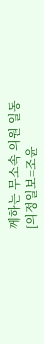께하는 무소속 의원 일동
[의정일보=조윤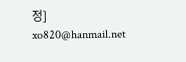정] xo820@hanmail.net